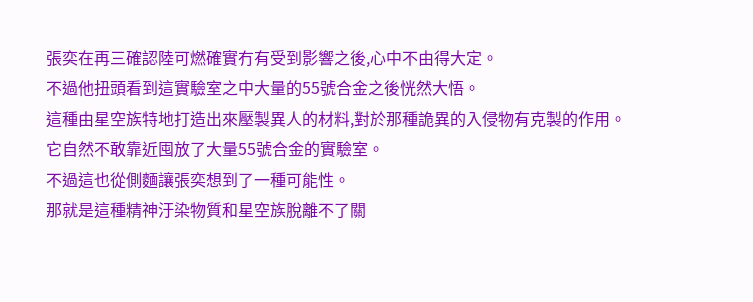張奕在再三確認陸可燃確實冇有受到影響之後,心中不由得大定。
不過他扭頭看到這實驗室之中大量的55號合金之後恍然大悟。
這種由星空族特地打造出來壓製異人的材料,對於那種詭異的入侵物有克製的作用。
它自然不敢靠近囤放了大量55號合金的實驗室。
不過這也從側麵讓張奕想到了一種可能性。
那就是這種精神汙染物質和星空族脫離不了關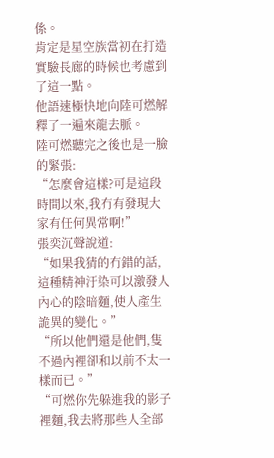係。
肯定是星空族當初在打造實驗長廊的時候也考慮到了這一點。
他語速極快地向陸可燃解釋了一遍來龍去脈。
陸可燃聽完之後也是一臉的緊張:
“怎麼會這樣?可是這段時間以來,我冇有發現大家有任何異常啊!”
張奕沉聲說道:
“如果我猜的冇錯的話,這種精神汙染可以激發人內心的陰暗麵,使人產生詭異的變化。”
“所以他們還是他們,隻不過內裡卻和以前不太一樣而已。”
“可燃你先躲進我的影子裡麵,我去將那些人全部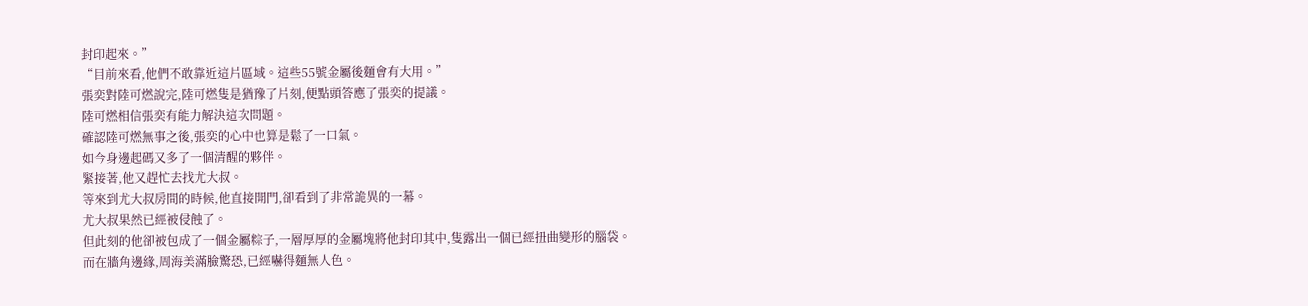封印起來。”
“目前來看,他們不敢靠近這片區域。這些55號金屬後麵會有大用。”
張奕對陸可燃說完,陸可燃隻是猶豫了片刻,便點頭答應了張奕的提議。
陸可燃相信張奕有能力解決這次問題。
確認陸可燃無事之後,張奕的心中也算是鬆了一口氣。
如今身邊起碼又多了一個清醒的夥伴。
緊接著,他又趕忙去找尤大叔。
等來到尤大叔房間的時候,他直接開門,卻看到了非常詭異的一幕。
尤大叔果然已經被侵蝕了。
但此刻的他卻被包成了一個金屬粽子,一層厚厚的金屬塊將他封印其中,隻露出一個已經扭曲變形的腦袋。
而在牆角邊緣,周海美滿臉驚恐,已經嚇得麵無人色。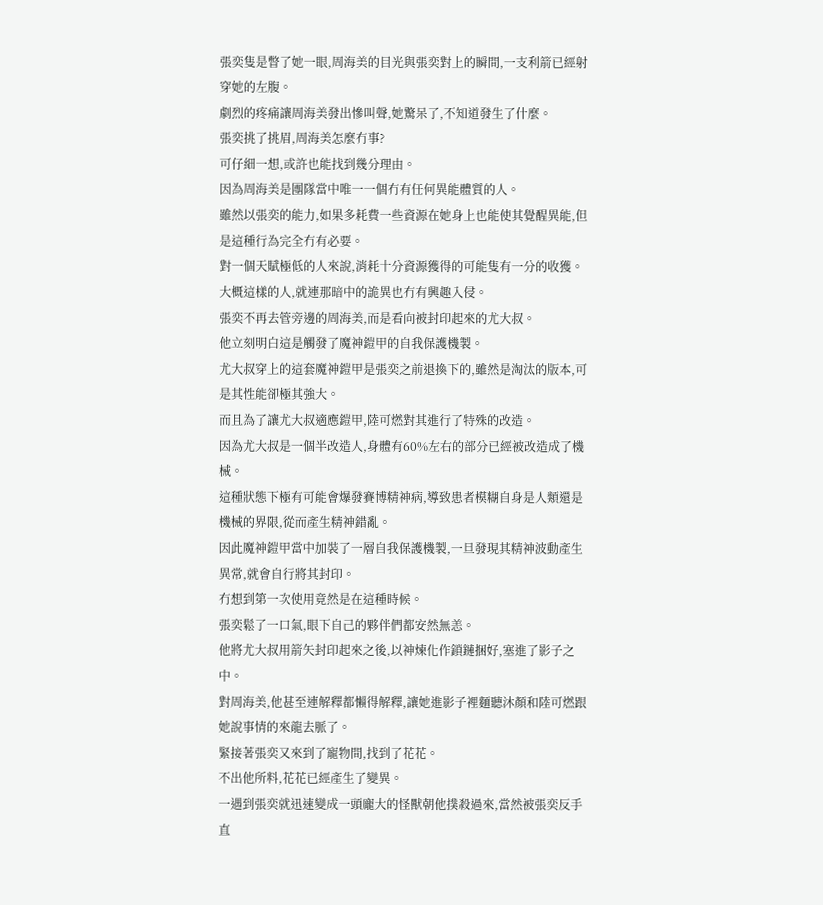張奕隻是瞥了她一眼,周海美的目光與張奕對上的瞬間,一支利箭已經射穿她的左腹。
劇烈的疼痛讓周海美發出慘叫聲,她驚呆了,不知道發生了什麼。
張奕挑了挑眉,周海美怎麼冇事?
可仔細一想,或許也能找到幾分理由。
因為周海美是團隊當中唯一一個冇有任何異能體質的人。
雖然以張奕的能力,如果多耗費一些資源在她身上也能使其覺醒異能,但是這種行為完全冇有必要。
對一個天賦極低的人來說,消耗十分資源獲得的可能隻有一分的收獲。
大概這樣的人,就連那暗中的詭異也冇有興趣入侵。
張奕不再去管旁邊的周海美,而是看向被封印起來的尤大叔。
他立刻明白這是觸發了魔神鎧甲的自我保護機製。
尤大叔穿上的這套魔神鎧甲是張奕之前退換下的,雖然是淘汰的版本,可是其性能卻極其強大。
而且為了讓尤大叔適應鎧甲,陸可燃對其進行了特殊的改造。
因為尤大叔是一個半改造人,身體有60%左右的部分已經被改造成了機械。
這種狀態下極有可能會爆發賽博精神病,導致患者模糊自身是人類還是機械的界限,從而產生精神錯亂。
因此魔神鎧甲當中加裝了一層自我保護機製,一旦發現其精神波動產生異常,就會自行將其封印。
冇想到第一次使用竟然是在這種時候。
張奕鬆了一口氣,眼下自己的夥伴們都安然無恙。
他將尤大叔用箭矢封印起來之後,以神煉化作鎖鏈捆好,塞進了影子之中。
對周海美,他甚至連解釋都懶得解釋,讓她進影子裡麵聽沐顏和陸可燃跟她說事情的來龍去脈了。
緊接著張奕又來到了寵物間,找到了花花。
不出他所料,花花已經產生了變異。
一遇到張奕就迅速變成一頭龐大的怪獸朝他撲殺過來,當然被張奕反手直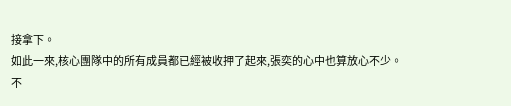接拿下。
如此一來,核心團隊中的所有成員都已經被收押了起來,張奕的心中也算放心不少。
不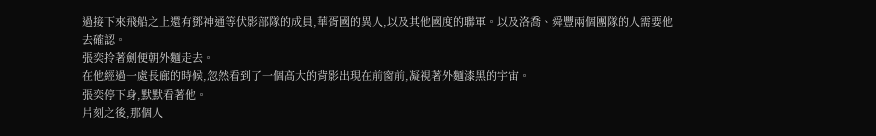過接下來飛船之上還有鄧神通等伏影部隊的成員,華胥國的異人,以及其他國度的聯軍。以及洛喬、舜豐兩個團隊的人需要他去確認。
張奕拎著劍便朝外麵走去。
在他經過一處長廊的時候,忽然看到了一個高大的背影出現在前窗前,凝視著外麵漆黑的宇宙。
張奕停下身,默默看著他。
片刻之後,那個人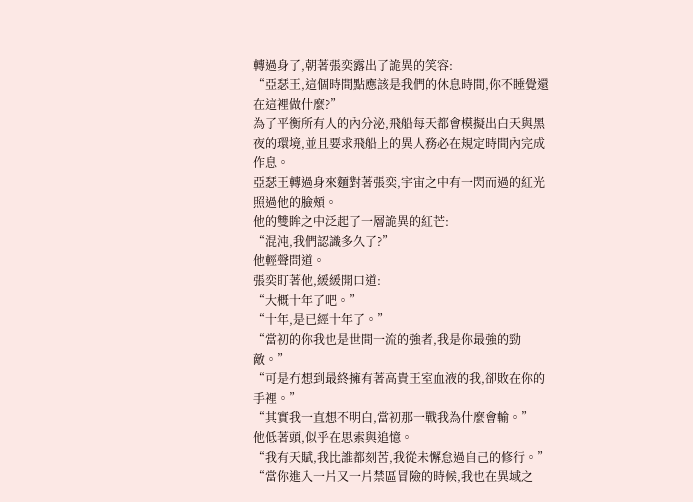轉過身了,朝著張奕露出了詭異的笑容:
“亞瑟王,這個時間點應該是我們的休息時間,你不睡覺還在這裡做什麼?”
為了平衡所有人的內分泌,飛船每天都會模擬出白天與黑夜的環境,並且要求飛船上的異人務必在規定時間內完成作息。
亞瑟王轉過身來麵對著張奕,宇宙之中有一閃而過的紅光照過他的臉頰。
他的雙眸之中泛起了一層詭異的紅芒:
“混沌,我們認識多久了?”
他輕聲問道。
張奕盯著他,緩緩開口道:
“大概十年了吧。”
“十年,是已經十年了。”
“當初的你我也是世間一流的強者,我是你最強的勁敵。”
“可是冇想到最終擁有著高貴王室血液的我,卻敗在你的手裡。”
“其實我一直想不明白,當初那一戰我為什麼會輸。”
他低著頭,似乎在思索與追憶。
“我有天賦,我比誰都刻苦,我從未懈怠過自己的修行。”
“當你進入一片又一片禁區冒險的時候,我也在異域之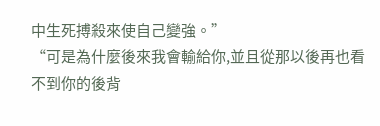中生死搏殺來使自己變強。”
“可是為什麼後來我會輸給你,並且從那以後再也看不到你的後背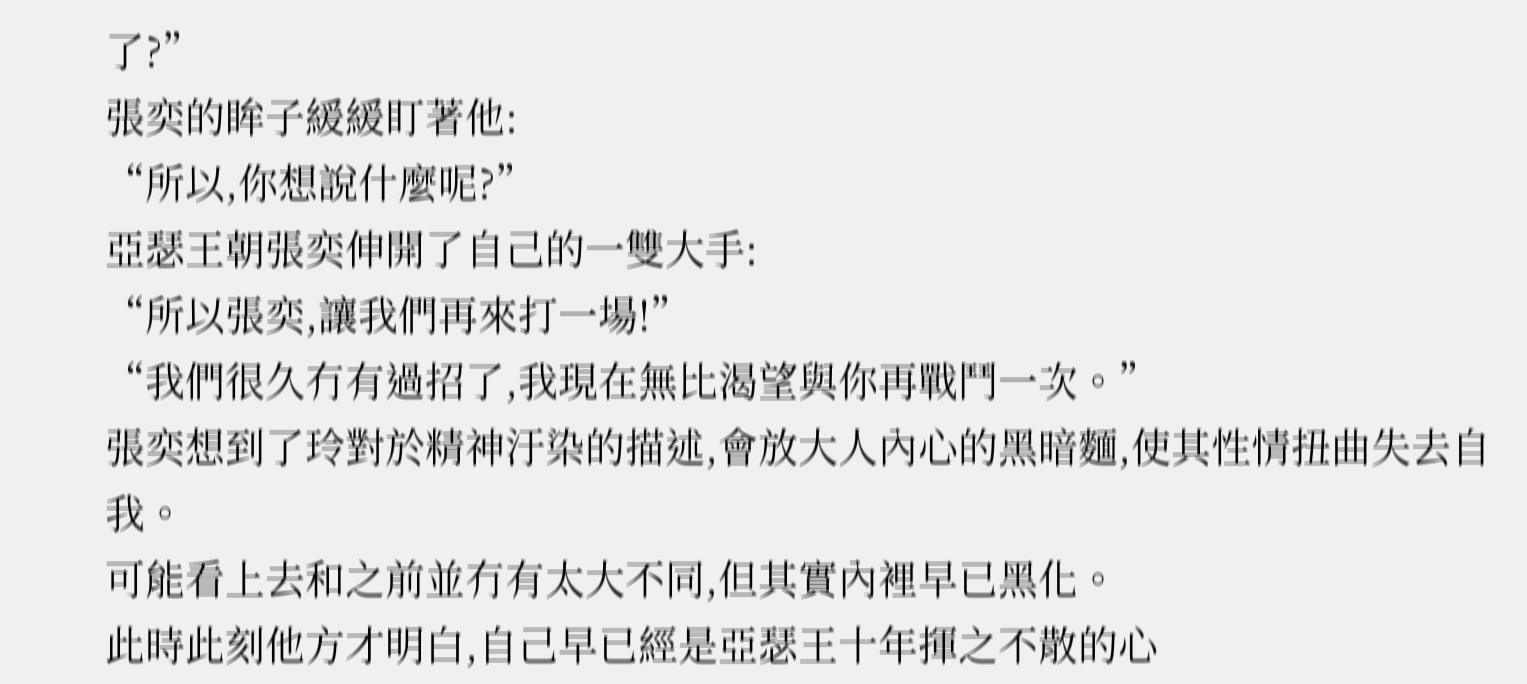了?”
張奕的眸子緩緩盯著他:
“所以,你想說什麼呢?”
亞瑟王朝張奕伸開了自己的一雙大手:
“所以張奕,讓我們再來打一場!”
“我們很久冇有過招了,我現在無比渴望與你再戰鬥一次。”
張奕想到了玲對於精神汙染的描述,會放大人內心的黑暗麵,使其性情扭曲失去自我。
可能看上去和之前並冇有太大不同,但其實內裡早已黑化。
此時此刻他方才明白,自己早已經是亞瑟王十年揮之不散的心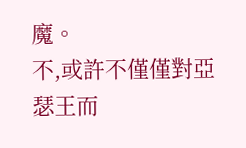魔。
不,或許不僅僅對亞瑟王而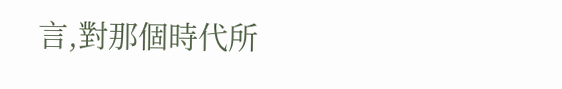言,對那個時代所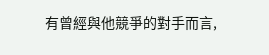有曾經與他競爭的對手而言,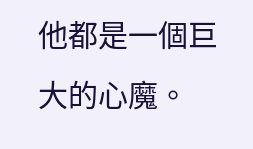他都是一個巨大的心魔。